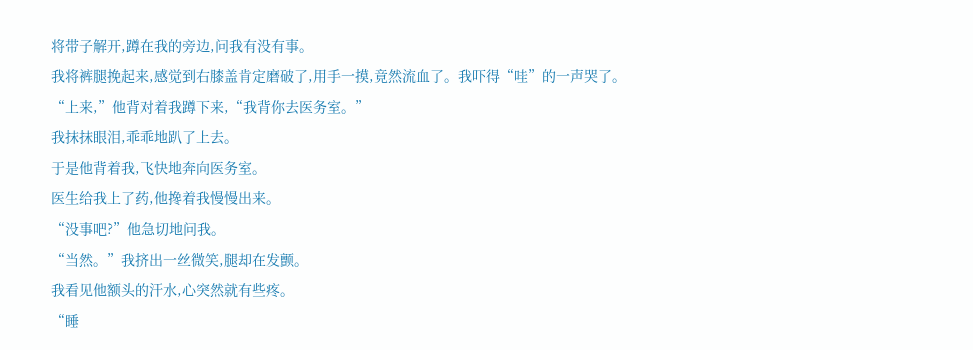将带子解开,蹲在我的旁边,问我有没有事。
我将裤腿挽起来,感觉到右膝盖肯定磨破了,用手一摸,竟然流血了。我吓得“哇”的一声哭了。
“上来,”他背对着我蹲下来,“我背你去医务室。”
我抹抹眼泪,乖乖地趴了上去。
于是他背着我,飞快地奔向医务室。
医生给我上了药,他搀着我慢慢出来。
“没事吧?”他急切地问我。
“当然。”我挤出一丝微笑,腿却在发颤。
我看见他额头的汗水,心突然就有些疼。
“睡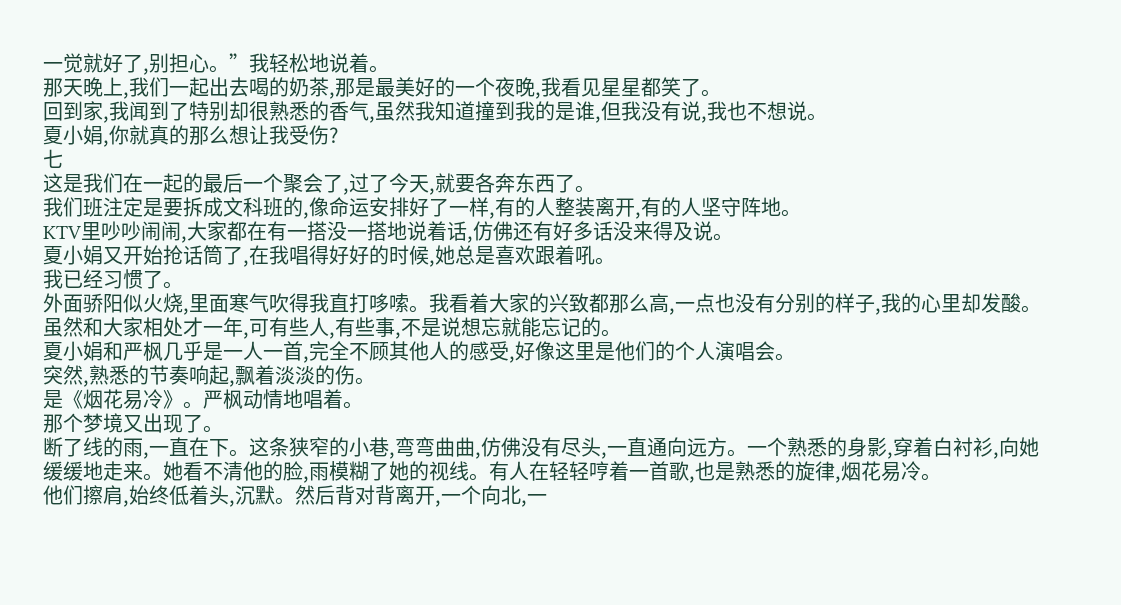一觉就好了,别担心。”我轻松地说着。
那天晚上,我们一起出去喝的奶茶,那是最美好的一个夜晚,我看见星星都笑了。
回到家,我闻到了特别却很熟悉的香气,虽然我知道撞到我的是谁,但我没有说,我也不想说。
夏小娟,你就真的那么想让我受伤?
七
这是我们在一起的最后一个聚会了,过了今天,就要各奔东西了。
我们班注定是要拆成文科班的,像命运安排好了一样,有的人整装离开,有的人坚守阵地。
KTV里吵吵闹闹,大家都在有一搭没一搭地说着话,仿佛还有好多话没来得及说。
夏小娟又开始抢话筒了,在我唱得好好的时候,她总是喜欢跟着吼。
我已经习惯了。
外面骄阳似火烧,里面寒气吹得我直打哆嗦。我看着大家的兴致都那么高,一点也没有分别的样子,我的心里却发酸。
虽然和大家相处才一年,可有些人,有些事,不是说想忘就能忘记的。
夏小娟和严枫几乎是一人一首,完全不顾其他人的感受,好像这里是他们的个人演唱会。
突然,熟悉的节奏响起,飘着淡淡的伤。
是《烟花易冷》。严枫动情地唱着。
那个梦境又出现了。
断了线的雨,一直在下。这条狭窄的小巷,弯弯曲曲,仿佛没有尽头,一直通向远方。一个熟悉的身影,穿着白衬衫,向她缓缓地走来。她看不清他的脸,雨模糊了她的视线。有人在轻轻哼着一首歌,也是熟悉的旋律,烟花易冷。
他们擦肩,始终低着头,沉默。然后背对背离开,一个向北,一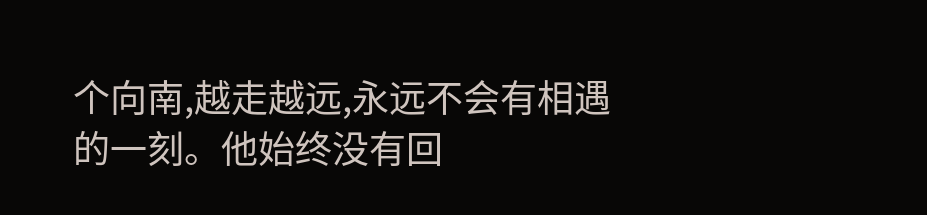个向南,越走越远,永远不会有相遇的一刻。他始终没有回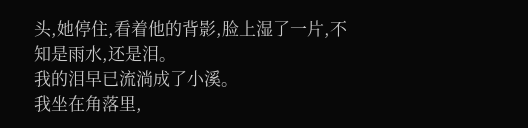头,她停住,看着他的背影,脸上湿了一片,不知是雨水,还是泪。
我的泪早已流淌成了小溪。
我坐在角落里,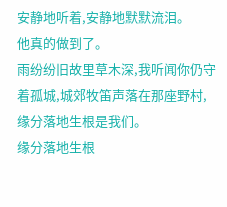安静地听着,安静地默默流泪。
他真的做到了。
雨纷纷旧故里草木深,我听闻你仍守着孤城,城郊牧笛声落在那座野村,缘分落地生根是我们。
缘分落地生根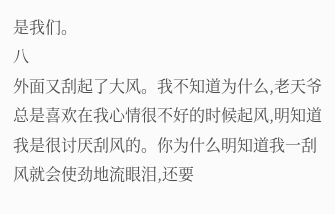是我们。
八
外面又刮起了大风。我不知道为什么,老天爷总是喜欢在我心情很不好的时候起风,明知道我是很讨厌刮风的。你为什么明知道我一刮风就会使劲地流眼泪,还要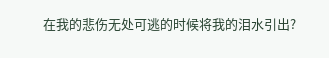在我的悲伤无处可逃的时候将我的泪水引出?